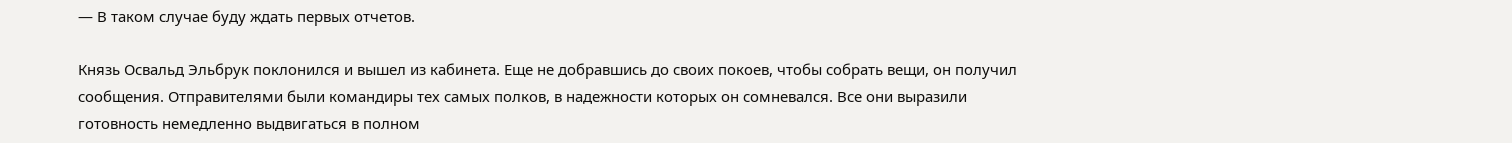— В таком случае буду ждать первых отчетов.

Князь Освальд Эльбрук поклонился и вышел из кабинета. Еще не добравшись до своих покоев, чтобы собрать вещи, он получил сообщения. Отправителями были командиры тех самых полков, в надежности которых он сомневался. Все они выразили готовность немедленно выдвигаться в полном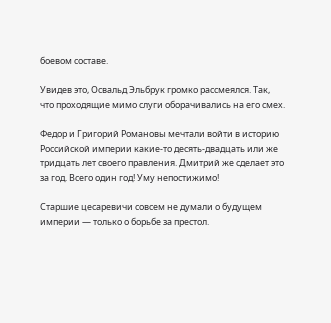боевом составе.

Увидев это, Освальд Эльбрук громко рассмеялся. Так, что проходящие мимо слуги оборачивались на его смех.

Федор и Григорий Романовы мечтали войти в историю Российской империи какие-то десять-двадцать или же тридцать лет своего правления. Дмитрий же сделает это за год. Всего один год! Уму непостижимо!

Старшие цесаревичи совсем не думали о будущем империи — только о борьбе за престол.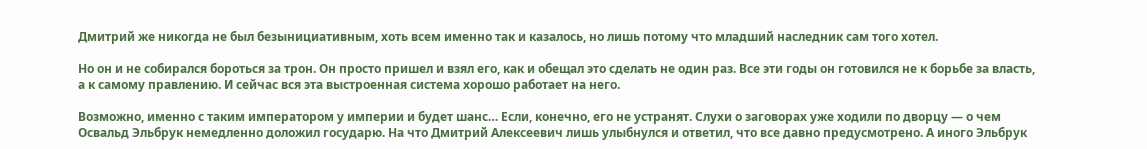Дмитрий же никогда не был безынициативным, хоть всем именно так и казалось, но лишь потому что младший наследник сам того хотел.

Но он и не собирался бороться за трон. Он просто пришел и взял его, как и обещал это сделать не один раз. Все эти годы он готовился не к борьбе за власть, а к самому правлению. И сейчас вся эта выстроенная система хорошо работает на него.

Возможно, именно с таким императором у империи и будет шанс… Если, конечно, его не устранят. Слухи о заговорах уже ходили по дворцу — о чем Освальд Эльбрук немедленно доложил государю. На что Дмитрий Алексеевич лишь улыбнулся и ответил, что все давно предусмотрено. А иного Эльбрук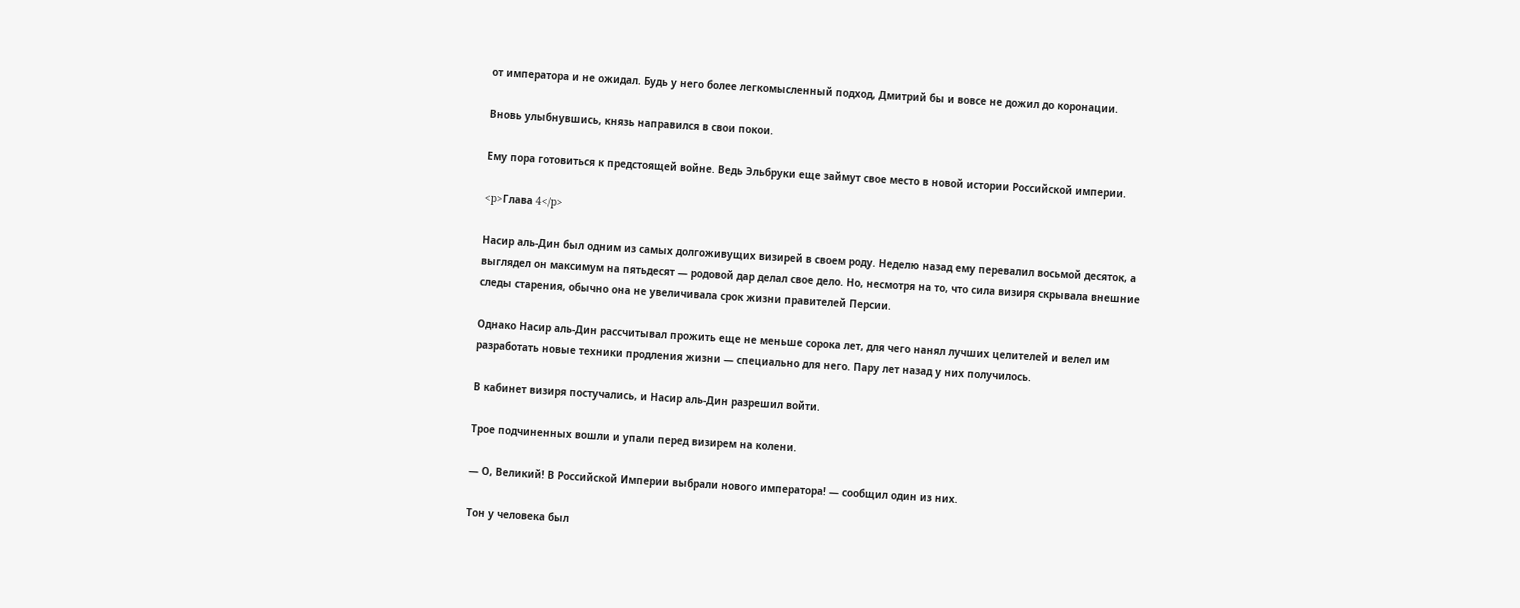от императора и не ожидал. Будь у него более легкомысленный подход, Дмитрий бы и вовсе не дожил до коронации.

Вновь улыбнувшись, князь направился в свои покои.

Ему пора готовиться к предстоящей войне. Ведь Эльбруки еще займут свое место в новой истории Российской империи.

<p>Глава 4</p>

Насир аль-Дин был одним из самых долгоживущих визирей в своем роду. Неделю назад ему перевалил восьмой десяток, а выглядел он максимум на пятьдесят — родовой дар делал свое дело. Но, несмотря на то, что сила визиря скрывала внешние следы старения, обычно она не увеличивала срок жизни правителей Персии.

Однако Насир аль-Дин рассчитывал прожить еще не меньше сорока лет, для чего нанял лучших целителей и велел им разработать новые техники продления жизни — специально для него. Пару лет назад у них получилось.

В кабинет визиря постучались, и Насир аль-Дин разрешил войти.

Трое подчиненных вошли и упали перед визирем на колени.

— О, Великий! В Российской Империи выбрали нового императора! — сообщил один из них.

Тон у человека был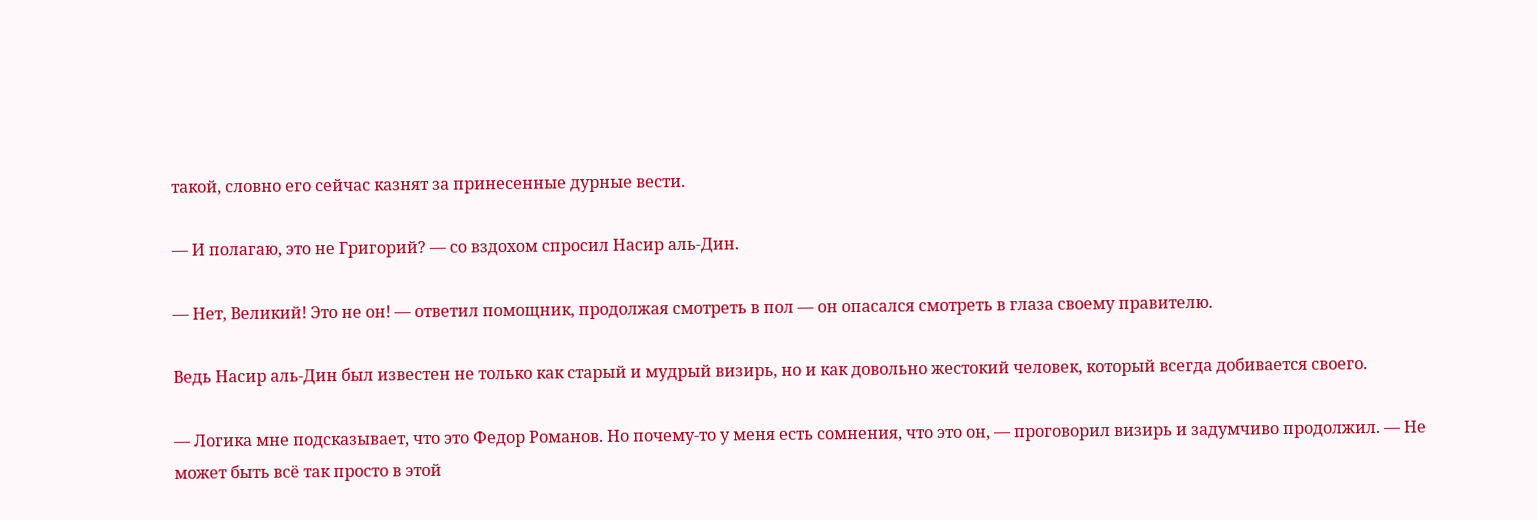такой, словно его сейчас казнят за принесенные дурные вести.

— И полагаю, это не Григорий? — со вздохом спросил Насир аль-Дин.

— Нет, Великий! Это не он! — ответил помощник, продолжая смотреть в пол — он опасался смотреть в глаза своему правителю.

Ведь Насир аль-Дин был известен не только как старый и мудрый визирь, но и как довольно жестокий человек, который всегда добивается своего.

— Логика мне подсказывает, что это Федор Романов. Но почему-то у меня есть сомнения, что это он, — проговорил визирь и задумчиво продолжил. — Не может быть всё так просто в этой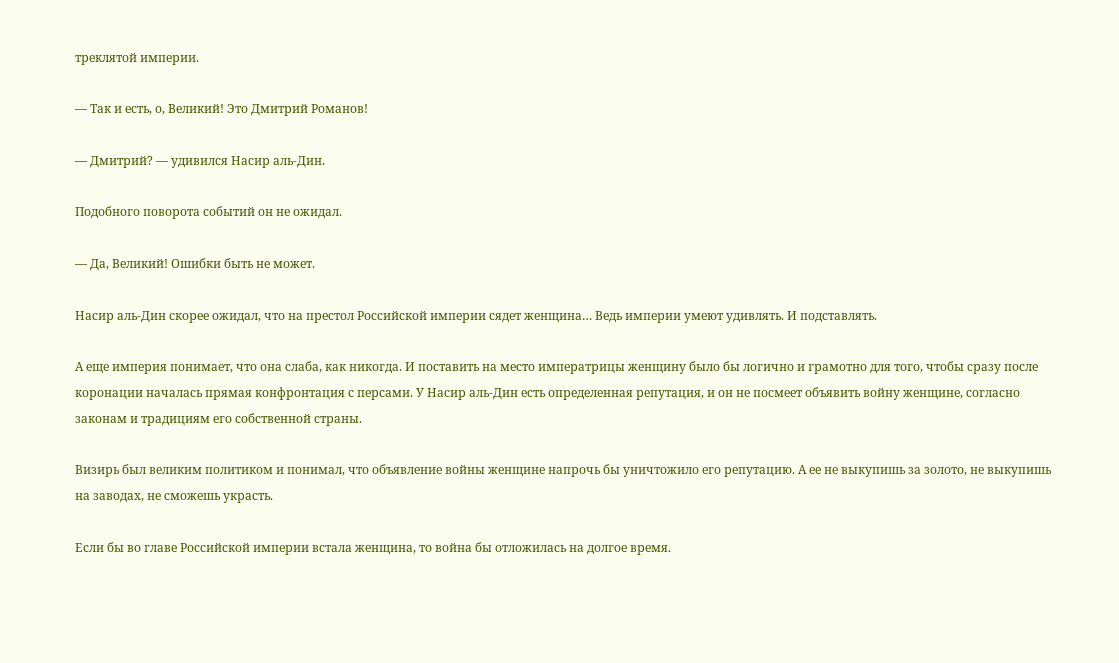треклятой империи.

— Так и есть, о, Великий! Это Дмитрий Романов!

— Дмитрий? — удивился Насир аль-Дин.

Подобного поворота событий он не ожидал.

— Да, Великий! Ошибки быть не может.

Насир аль-Дин скорее ожидал, что на престол Российской империи сядет женщина… Ведь империи умеют удивлять. И подставлять.

А еще империя понимает, что она слаба, как никогда. И поставить на место императрицы женщину было бы логично и грамотно для того, чтобы сразу после коронации началась прямая конфронтация с персами. У Насир аль-Дин есть определенная репутация, и он не посмеет объявить войну женщине, согласно законам и традициям его собственной страны.

Визирь был великим политиком и понимал, что объявление войны женщине напрочь бы уничтожило его репутацию. А ее не выкупишь за золото, не выкупишь на заводах, не сможешь украсть.

Если бы во главе Российской империи встала женщина, то война бы отложилась на долгое время.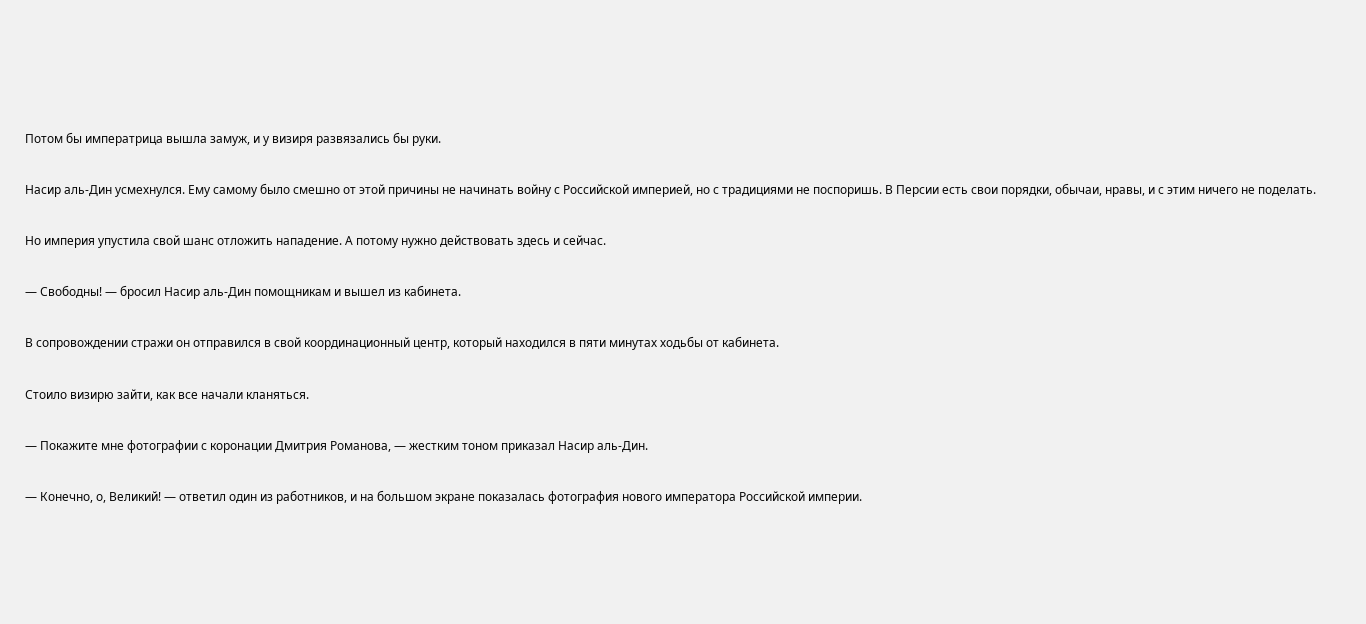Потом бы императрица вышла замуж, и у визиря развязались бы руки.

Насир аль-Дин усмехнулся. Ему самому было смешно от этой причины не начинать войну с Российской империей, но с традициями не поспоришь. В Персии есть свои порядки, обычаи, нравы, и с этим ничего не поделать.

Но империя упустила свой шанс отложить нападение. А потому нужно действовать здесь и сейчас.

— Свободны! — бросил Насир аль-Дин помощникам и вышел из кабинета.

В сопровождении стражи он отправился в свой координационный центр, который находился в пяти минутах ходьбы от кабинета.

Стоило визирю зайти, как все начали кланяться.

— Покажите мне фотографии с коронации Дмитрия Романова, — жестким тоном приказал Насир аль-Дин.

— Конечно, о, Великий! — ответил один из работников, и на большом экране показалась фотография нового императора Российской империи.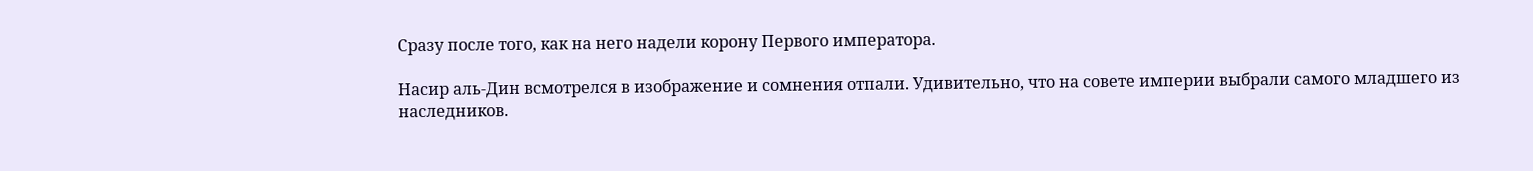Сразу после того, как на него надели корону Первого императора.

Насир аль-Дин всмотрелся в изображение и сомнения отпали. Удивительно, что на совете империи выбрали самого младшего из наследников.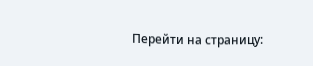Перейти на страницу: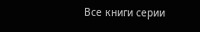Все книги серии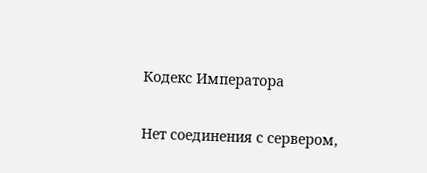Кодекс Императора

Нет соединения с сервером,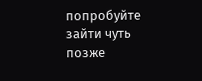попробуйте зайти чуть позже